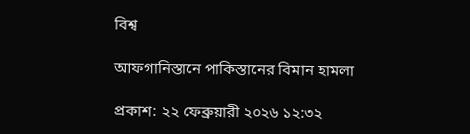বিশ্ব

আফগানিস্তানে পাকিস্তানের বিমান হামলা

প্রকাশ: ২২ ফেব্রুয়ারী ২০২৬ ১২:৩২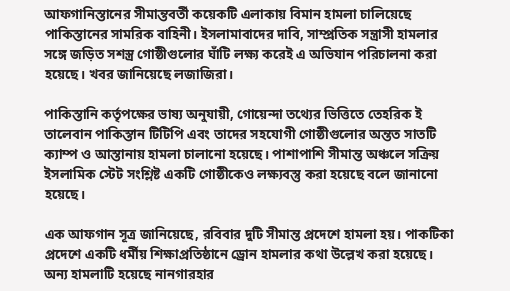আফগানিস্তানের সীমান্তবর্তী কয়েকটি এলাকায় বিমান হামলা চালিয়েছে পাকিস্তানের সামরিক বাহিনী। ইসলামাবাদের দাবি, সাম্প্রতিক সন্ত্রাসী হামলার সঙ্গে জড়িত সশস্ত্র গোষ্ঠীগুলোর ঘাঁটি লক্ষ্য করেই এ অভিযান পরিচালনা করা হয়েছে। খবর জানিয়েছে লজাজিরা।

পাকিস্তানি কর্তৃপক্ষের ভাষ্য অনুযায়ী, গোয়েন্দা তথ্যের ভিত্তিতে তেহরিক ই তালেবান পাকিস্তান টিটিপি এবং তাদের সহযোগী গোষ্ঠীগুলোর অন্তত সাতটি ক্যাম্প ও আস্তানায় হামলা চালানো হয়েছে। পাশাপাশি সীমান্ত অঞ্চলে সক্রিয় ইসলামিক স্টেট সংশ্লিষ্ট একটি গোষ্ঠীকেও লক্ষ্যবস্তু করা হয়েছে বলে জানানো হয়েছে।

এক আফগান সূত্র জানিয়েছে, রবিবার দুটি সীমান্ত প্রদেশে হামলা হয়। পাকটিকা প্রদেশে একটি ধর্মীয় শিক্ষাপ্রতিষ্ঠানে ড্রোন হামলার কথা উল্লেখ করা হয়েছে। অন্য হামলাটি হয়েছে নানগারহার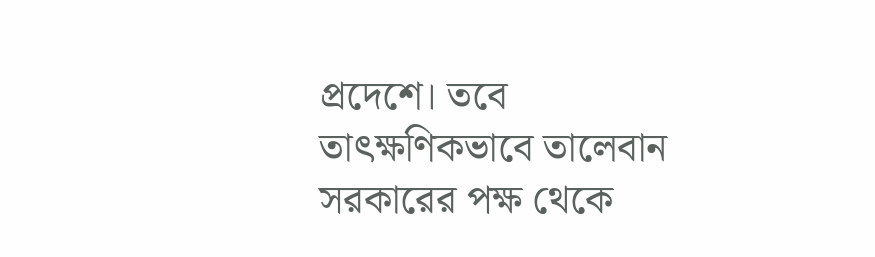প্রদেশে। তবে তাৎক্ষণিকভাবে তালেবান সরকারের পক্ষ থেকে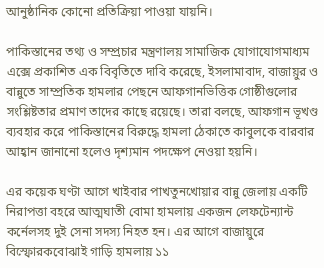আনুষ্ঠানিক কোনো প্রতিক্রিয়া পাওয়া যায়নি।

পাকিস্তানের তথ্য ও সম্প্রচার মন্ত্রণালয় সামাজিক যোগাযোগমাধ্যম এক্সে প্রকাশিত এক বিবৃতিতে দাবি করেছে, ইসলামাবাদ, বাজায়ুর ও বান্নুতে সাম্প্রতিক হামলার পেছনে আফগানভিত্তিক গোষ্ঠীগুলোর সংশ্লিষ্টতার প্রমাণ তাদের কাছে রয়েছে। তারা বলছে, আফগান ভূখণ্ড ব্যবহার করে পাকিস্তানের বিরুদ্ধে হামলা ঠেকাতে কাবুলকে বারবার আহ্বান জানানো হলেও দৃশ্যমান পদক্ষেপ নেওয়া হয়নি।

এর কয়েক ঘণ্টা আগে খাইবার পাখতুনখোয়ার বান্নু জেলায় একটি নিরাপত্তা বহরে আত্মঘাতী বোমা হামলায় একজন লেফটেন্যান্ট কর্নেলসহ দুই সেনা সদস্য নিহত হন। এর আগে বাজায়ুরে বিস্ফোরকবোঝাই গাড়ি হামলায় ১১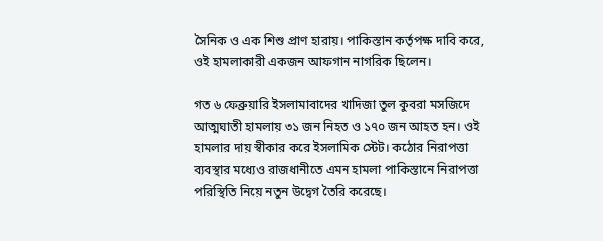সৈনিক ও এক শিশু প্রাণ হারায়। পাকিস্তান কর্তৃপক্ষ দাবি করে, ওই হামলাকারী একজন আফগান নাগরিক ছিলেন।

গত ৬ ফেব্রুয়ারি ইসলামাবাদের খাদিজা তুল কুবরা মসজিদে আত্মঘাতী হামলায় ৩১ জন নিহত ও ১৭০ জন আহত হন। ওই হামলার দায় স্বীকার করে ইসলামিক স্টেট। কঠোর নিরাপত্তা ব্যবস্থার মধ্যেও রাজধানীতে এমন হামলা পাকিস্তানে নিরাপত্তা পরিস্থিতি নিয়ে নতুন উদ্বেগ তৈরি করেছে।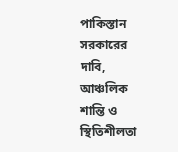পাকিস্তান সরকারের দাবি, আঞ্চলিক শান্তি ও স্থিতিশীলতা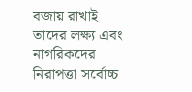বজায় রাখাই তাদের লক্ষ্য এবং নাগরিকদের নিরাপত্তা সর্বোচ্চ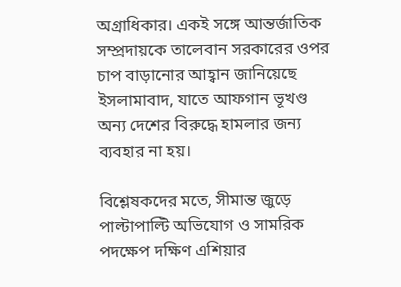অগ্রাধিকার। একই সঙ্গে আন্তর্জাতিক সম্প্রদায়কে তালেবান সরকারের ওপর চাপ বাড়ানোর আহ্বান জানিয়েছে ইসলামাবাদ, যাতে আফগান ভূখণ্ড অন্য দেশের বিরুদ্ধে হামলার জন্য ব্যবহার না হয়।

বিশ্লেষকদের মতে, সীমান্ত জুড়ে পাল্টাপাল্টি অভিযোগ ও সামরিক পদক্ষেপ দক্ষিণ এশিয়ার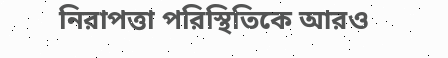নিরাপত্তা পরিস্থিতিকে আরও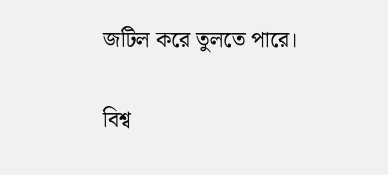জটিল করে তুলতে পারে।

বিশ্ব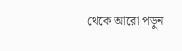থেকে আরো পড়ুন